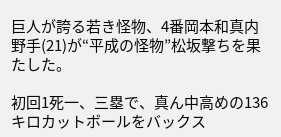巨人が誇る若き怪物、4番岡本和真内野手(21)が“平成の怪物”松坂撃ちを果たした。

初回1死一、三塁で、真ん中高めの136キロカットボールをバックス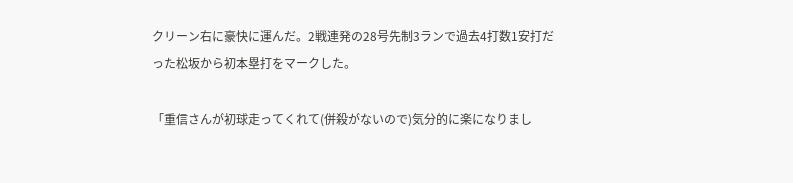クリーン右に豪快に運んだ。2戦連発の28号先制3ランで過去4打数1安打だった松坂から初本塁打をマークした。

「重信さんが初球走ってくれて(併殺がないので)気分的に楽になりまし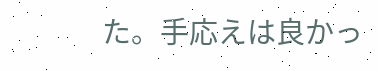た。手応えは良かっ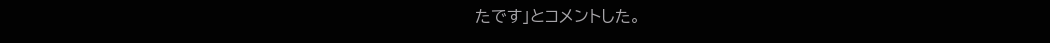たです」とコメントした。